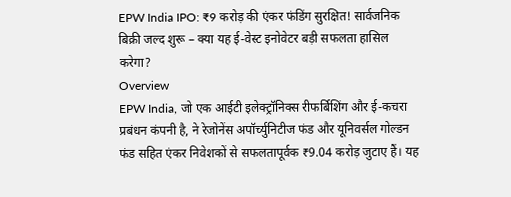EPW India IPO: ₹9 करोड़ की एंकर फंडिंग सुरक्षित! सार्वजनिक बिक्री जल्द शुरू – क्या यह ई-वेस्ट इनोवेटर बड़ी सफलता हासिल करेगा?
Overview
EPW India, जो एक आईटी इलेक्ट्रॉनिक्स रीफर्बिशिंग और ई-कचरा प्रबंधन कंपनी है, ने रेजोनेंस अपॉर्च्युनिटीज फंड और यूनिवर्सल गोल्डन फंड सहित एंकर निवेशकों से सफलतापूर्वक ₹9.04 करोड़ जुटाए हैं। यह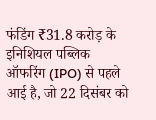फंडिंग ₹31.8 करोड़ के इनिशियल पब्लिक ऑफरिंग (IPO) से पहले आई है, जो 22 दिसंबर को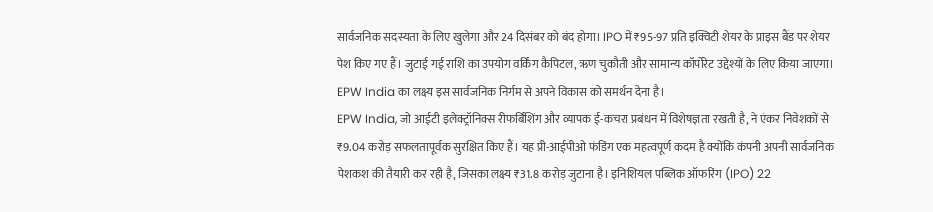सार्वजनिक सदस्यता के लिए खुलेगा और 24 दिसंबर को बंद होगा। IPO में ₹95-97 प्रति इक्विटी शेयर के प्राइस बैंड पर शेयर पेश किए गए हैं। जुटाई गई राशि का उपयोग वर्किंग कैपिटल, ऋण चुकौती और सामान्य कॉर्पोरेट उद्देश्यों के लिए किया जाएगा। EPW India का लक्ष्य इस सार्वजनिक निर्गम से अपने विकास को समर्थन देना है।
EPW India, जो आईटी इलेक्ट्रॉनिक्स रीफर्बिशिंग और व्यापक ई-कचरा प्रबंधन में विशेषज्ञता रखती है, ने एंकर निवेशकों से ₹9.04 करोड़ सफलतापूर्वक सुरक्षित किए हैं। यह प्री-आईपीओ फंडिंग एक महत्वपूर्ण कदम है क्योंकि कंपनी अपनी सार्वजनिक पेशकश की तैयारी कर रही है, जिसका लक्ष्य ₹31.8 करोड़ जुटाना है। इनिशियल पब्लिक ऑफरिंग (IPO) 22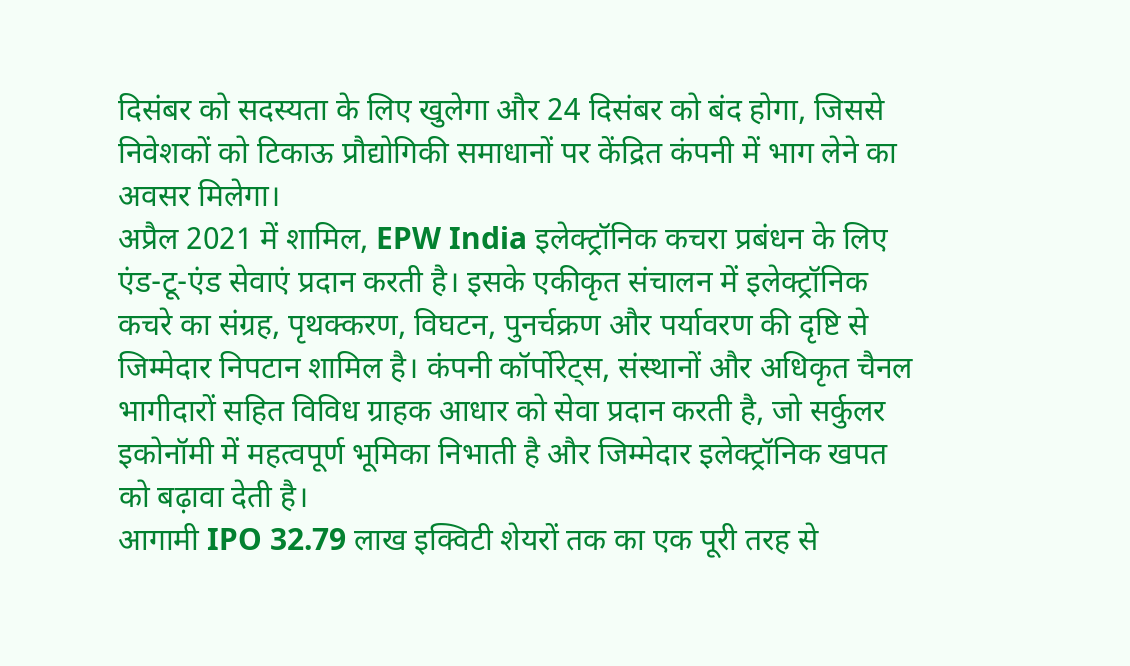दिसंबर को सदस्यता के लिए खुलेगा और 24 दिसंबर को बंद होगा, जिससे निवेशकों को टिकाऊ प्रौद्योगिकी समाधानों पर केंद्रित कंपनी में भाग लेने का अवसर मिलेगा।
अप्रैल 2021 में शामिल, EPW India इलेक्ट्रॉनिक कचरा प्रबंधन के लिए एंड-टू-एंड सेवाएं प्रदान करती है। इसके एकीकृत संचालन में इलेक्ट्रॉनिक कचरे का संग्रह, पृथक्करण, विघटन, पुनर्चक्रण और पर्यावरण की दृष्टि से जिम्मेदार निपटान शामिल है। कंपनी कॉर्पोरेट्स, संस्थानों और अधिकृत चैनल भागीदारों सहित विविध ग्राहक आधार को सेवा प्रदान करती है, जो सर्कुलर इकोनॉमी में महत्वपूर्ण भूमिका निभाती है और जिम्मेदार इलेक्ट्रॉनिक खपत को बढ़ावा देती है।
आगामी IPO 32.79 लाख इक्विटी शेयरों तक का एक पूरी तरह से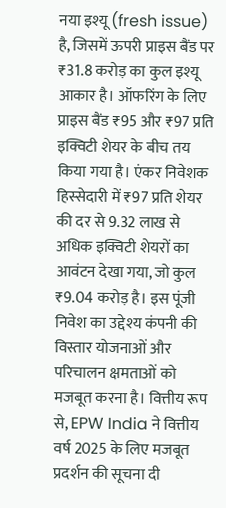नया इश्यू (fresh issue) है, जिसमें ऊपरी प्राइस बैंड पर ₹31.8 करोड़ का कुल इश्यू आकार है। ऑफरिंग के लिए प्राइस बैंड ₹95 और ₹97 प्रति इक्विटी शेयर के बीच तय किया गया है। एंकर निवेशक हिस्सेदारी में ₹97 प्रति शेयर की दर से 9.32 लाख से अधिक इक्विटी शेयरों का आवंटन देखा गया, जो कुल ₹9.04 करोड़ है। इस पूंजी निवेश का उद्देश्य कंपनी की विस्तार योजनाओं और परिचालन क्षमताओं को मजबूत करना है। वित्तीय रूप से, EPW India ने वित्तीय वर्ष 2025 के लिए मजबूत प्रदर्शन की सूचना दी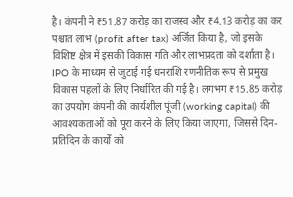है। कंपनी ने ₹51.87 करोड़ का राजस्व और ₹4.13 करोड़ का कर पश्चात लाभ (profit after tax) अर्जित किया है, जो इसके विशिष्ट क्षेत्र में इसकी विकास गति और लाभप्रदता को दर्शाता है।
IPO के माध्यम से जुटाई गई धनराशि रणनीतिक रूप से प्रमुख विकास पहलों के लिए निर्धारित की गई है। लगभग ₹15.85 करोड़ का उपयोग कंपनी की कार्यशील पूंजी (working capital) की आवश्यकताओं को पूरा करने के लिए किया जाएगा, जिससे दिन-प्रतिदिन के कार्यों को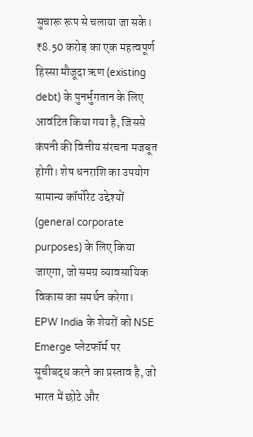सुचारू रूप से चलाया जा सके। ₹8.50 करोड़ का एक महत्वपूर्ण हिस्सा मौजूदा ऋण (existing debt) के पुनर्भुगतान के लिए आवंटित किया गया है, जिससे कंपनी की वित्तीय संरचना मजबूत होगी। शेष धनराशि का उपयोग सामान्य कॉर्पोरेट उद्देश्यों (general corporate purposes) के लिए किया जाएगा, जो समग्र व्यावसायिक विकास का समर्थन करेगा।
EPW India के शेयरों को NSE Emerge प्लेटफॉर्म पर सूचीबद्ध करने का प्रस्ताव है, जो भारत में छोटे और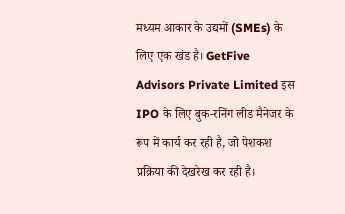मध्यम आकार के उद्यमों (SMEs) के लिए एक खंड है। GetFive Advisors Private Limited इस IPO के लिए बुक-रनिंग लीड मैनेजर के रूप में कार्य कर रही है, जो पेशकश प्रक्रिया की देखरेख कर रही है।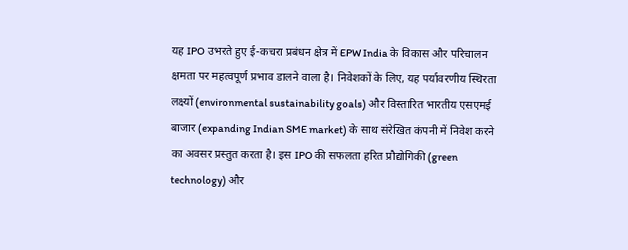यह IPO उभरते हुए ई-कचरा प्रबंधन क्षेत्र में EPW India के विकास और परिचालन क्षमता पर महत्वपूर्ण प्रभाव डालने वाला है। निवेशकों के लिए, यह पर्यावरणीय स्थिरता लक्ष्यों (environmental sustainability goals) और विस्तारित भारतीय एसएमई बाजार (expanding Indian SME market) के साथ संरेखित कंपनी में निवेश करने का अवसर प्रस्तुत करता है। इस IPO की सफलता हरित प्रौद्योगिकी (green technology) और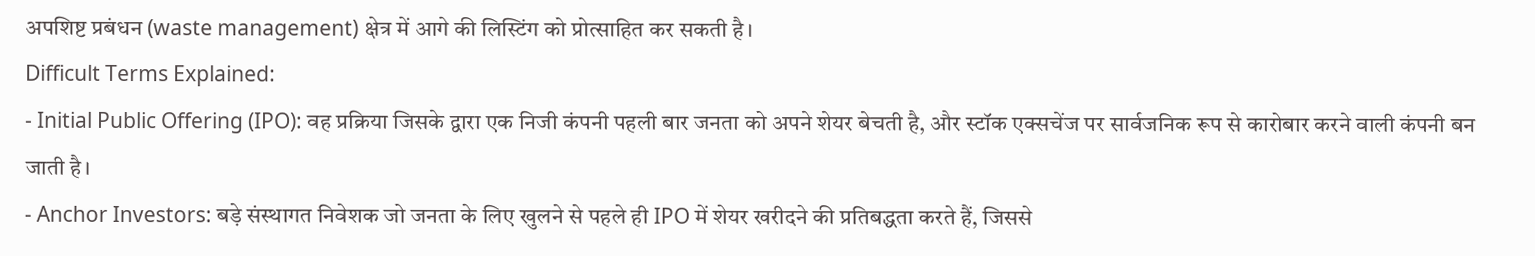अपशिष्ट प्रबंधन (waste management) क्षेत्र में आगे की लिस्टिंग को प्रोत्साहित कर सकती है।
Difficult Terms Explained:
- Initial Public Offering (IPO): वह प्रक्रिया जिसके द्वारा एक निजी कंपनी पहली बार जनता को अपने शेयर बेचती है, और स्टॉक एक्सचेंज पर सार्वजनिक रूप से कारोबार करने वाली कंपनी बन जाती है।
- Anchor Investors: बड़े संस्थागत निवेशक जो जनता के लिए खुलने से पहले ही IPO में शेयर खरीदने की प्रतिबद्धता करते हैं, जिससे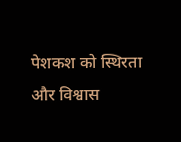पेशकश को स्थिरता और विश्वास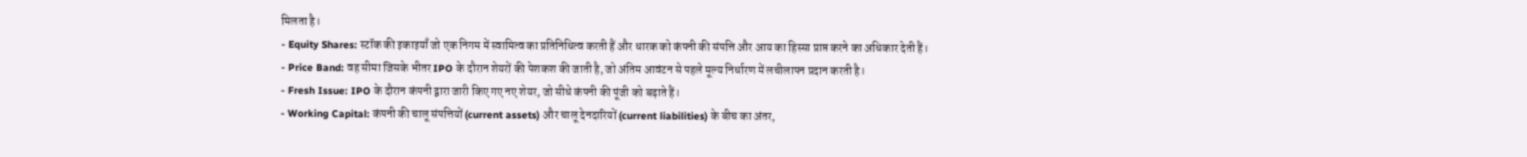मिलता है।
- Equity Shares: स्टॉक की इकाइयाँ जो एक निगम में स्वामित्व का प्रतिनिधित्व करती हैं और धारक को कंपनी की संपत्ति और आय का हिस्सा प्राप्त करने का अधिकार देती हैं।
- Price Band: वह सीमा जिसके भीतर IPO के दौरान शेयरों की पेशकश की जाती है, जो अंतिम आवंटन से पहले मूल्य निर्धारण में लचीलापन प्रदान करती है।
- Fresh Issue: IPO के दौरान कंपनी द्वारा जारी किए गए नए शेयर, जो सीधे कंपनी की पूंजी को बढ़ाते हैं।
- Working Capital: कंपनी की चालू संपत्तियों (current assets) और चालू देनदारियों (current liabilities) के बीच का अंतर,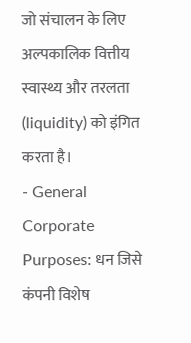जो संचालन के लिए अल्पकालिक वित्तीय स्वास्थ्य और तरलता (liquidity) को इंगित करता है।
- General Corporate Purposes: धन जिसे कंपनी विशेष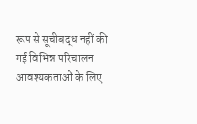रूप से सूचीबद्ध नहीं की गई विभिन्न परिचालन आवश्यकताओं के लिए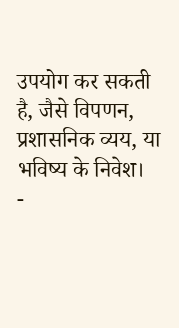उपयोग कर सकती है, जैसे विपणन, प्रशासनिक व्यय, या भविष्य के निवेश।
-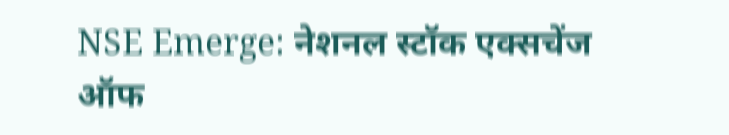NSE Emerge: नेशनल स्टॉक एक्सचेंज ऑफ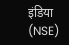इंडिया (NSE)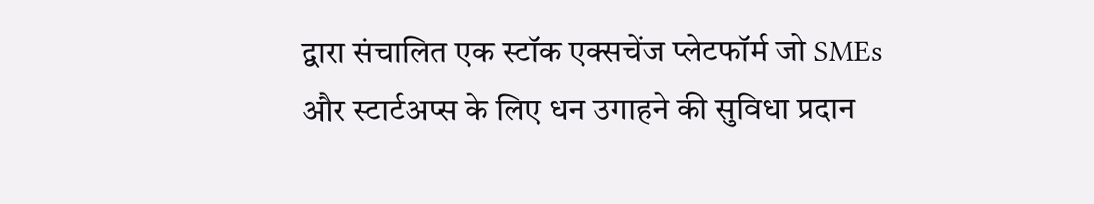द्वारा संचालित एक स्टॉक एक्सचेंज प्लेटफॉर्म जो SMEs और स्टार्टअप्स के लिए धन उगाहने की सुविधा प्रदान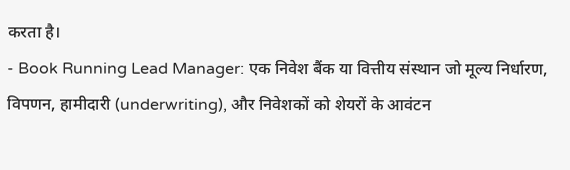करता है।
- Book Running Lead Manager: एक निवेश बैंक या वित्तीय संस्थान जो मूल्य निर्धारण, विपणन, हामीदारी (underwriting), और निवेशकों को शेयरों के आवंटन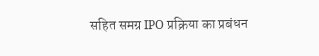सहित समग्र IPO प्रक्रिया का प्रबंधन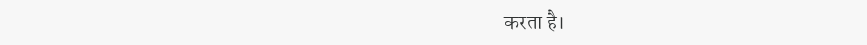करता है।